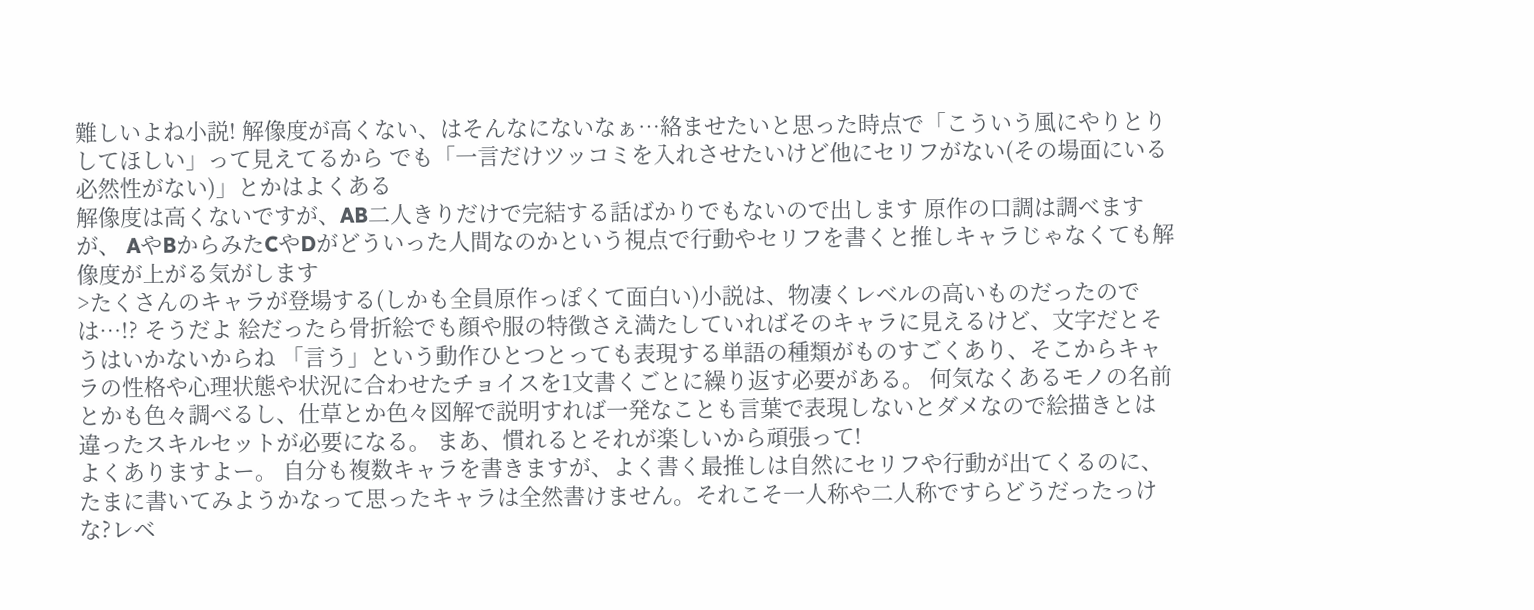難しいよね小説! 解像度が高くない、はそんなにないなぁ…絡ませたいと思った時点で「こういう風にやりとりしてほしい」って見えてるから でも「一言だけツッコミを入れさせたいけど他にセリフがない(その場面にいる必然性がない)」とかはよくある
解像度は高くないですが、AB二人きりだけで完結する話ばかりでもないので出します 原作の口調は調べますが、 AやBからみたCやDがどういった人間なのかという視点で行動やセリフを書くと推しキャラじゃなくても解像度が上がる気がします
>たくさんのキャラが登場する(しかも全員原作っぽくて面白い)小説は、物凄くレベルの高いものだったのでは…!? そうだよ 絵だったら骨折絵でも顔や服の特徴さえ満たしていればそのキャラに見えるけど、文字だとそうはいかないからね 「言う」という動作ひとつとっても表現する単語の種類がものすごくあり、そこからキャラの性格や心理状態や状況に合わせたチョイスを1文書くごとに繰り返す必要がある。 何気なくあるモノの名前とかも色々調べるし、仕草とか色々図解で説明すれば一発なことも言葉で表現しないとダメなので絵描きとは違ったスキルセットが必要になる。 まあ、慣れるとそれが楽しいから頑張って!
よくありますよー。 自分も複数キャラを書きますが、よく書く最推しは自然にセリフや行動が出てくるのに、たまに書いてみようかなって思ったキャラは全然書けません。それこそ一人称や二人称ですらどうだったっけな?レベ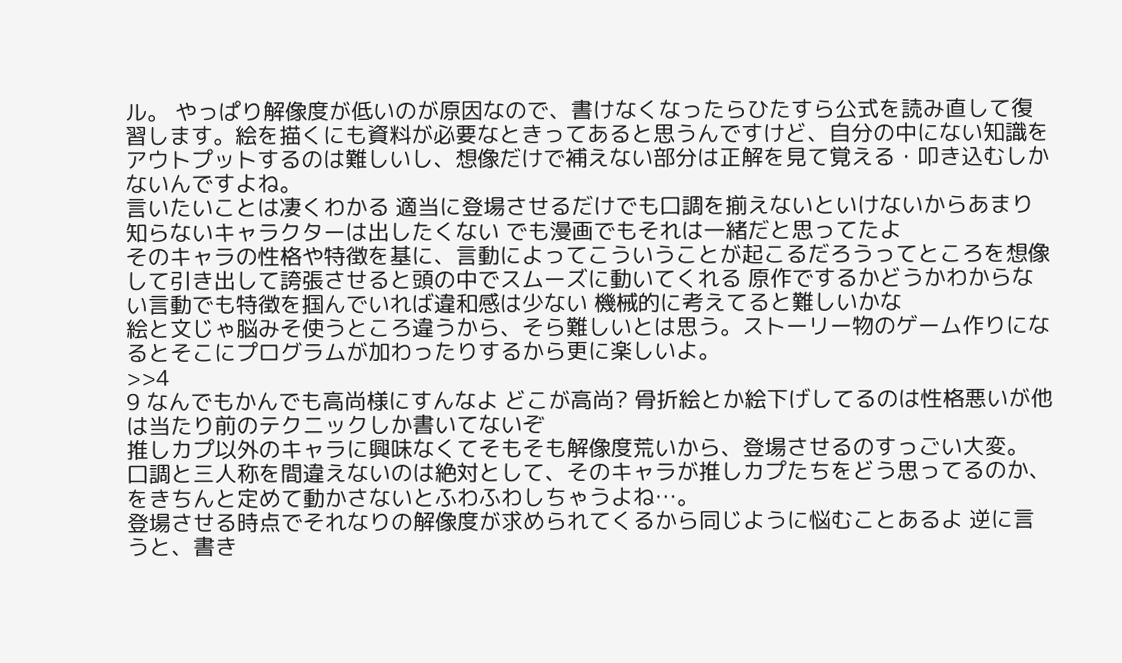ル。 やっぱり解像度が低いのが原因なので、書けなくなったらひたすら公式を読み直して復習します。絵を描くにも資料が必要なときってあると思うんですけど、自分の中にない知識をアウトプットするのは難しいし、想像だけで補えない部分は正解を見て覚える・叩き込むしかないんですよね。
言いたいことは凄くわかる 適当に登場させるだけでも口調を揃えないといけないからあまり知らないキャラクターは出したくない でも漫画でもそれは一緒だと思ってたよ
そのキャラの性格や特徴を基に、言動によってこういうことが起こるだろうってところを想像して引き出して誇張させると頭の中でスムーズに動いてくれる 原作でするかどうかわからない言動でも特徴を掴んでいれば違和感は少ない 機械的に考えてると難しいかな
絵と文じゃ脳みそ使うところ違うから、そら難しいとは思う。ストーリー物のゲーム作りになるとそこにプログラムが加わったりするから更に楽しいよ。
>>4
9 なんでもかんでも高尚様にすんなよ どこが高尚? 骨折絵とか絵下げしてるのは性格悪いが他は当たり前のテクニックしか書いてないぞ
推しカプ以外のキャラに興味なくてそもそも解像度荒いから、登場させるのすっごい大変。 口調と三人称を間違えないのは絶対として、そのキャラが推しカプたちをどう思ってるのか、をきちんと定めて動かさないとふわふわしちゃうよね…。
登場させる時点でそれなりの解像度が求められてくるから同じように悩むことあるよ 逆に言うと、書き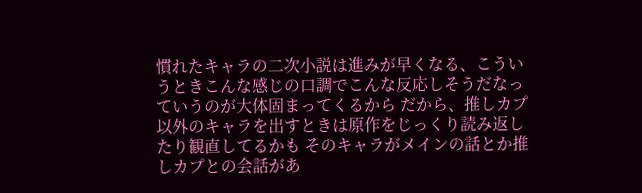慣れたキャラの二次小説は進みが早くなる、こういうときこんな感じの口調でこんな反応しそうだなっていうのが大体固まってくるから だから、推しカプ以外のキャラを出すときは原作をじっくり読み返したり観直してるかも そのキャラがメインの話とか推しカプとの会話があ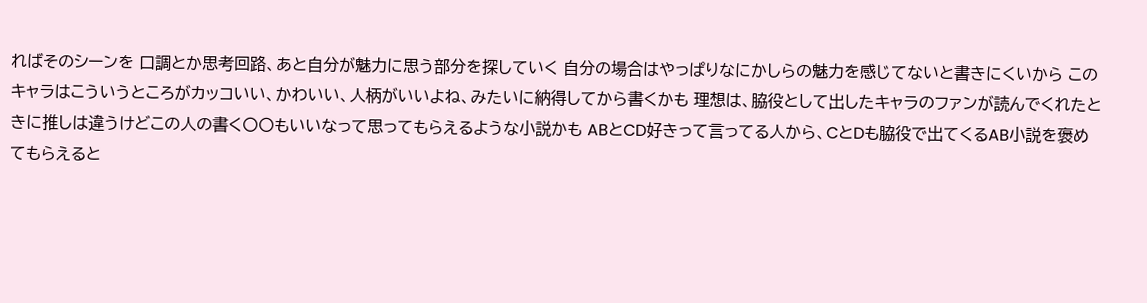ればそのシーンを 口調とか思考回路、あと自分が魅力に思う部分を探していく 自分の場合はやっぱりなにかしらの魅力を感じてないと書きにくいから このキャラはこういうところがカッコいい、かわいい、人柄がいいよね、みたいに納得してから書くかも 理想は、脇役として出したキャラのファンが読んでくれたときに推しは違うけどこの人の書く〇〇もいいなって思ってもらえるような小説かも ABとCD好きって言ってる人から、CとDも脇役で出てくるAB小説を褒めてもらえると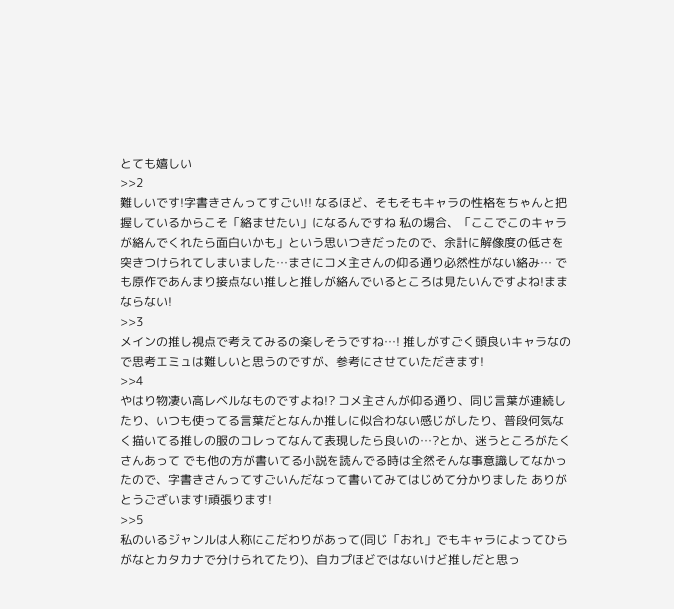とても嬉しい
>>2
難しいです!字書きさんってすごい!! なるほど、そもそもキャラの性格をちゃんと把握しているからこそ「絡ませたい」になるんですね 私の場合、「ここでこのキャラが絡んでくれたら面白いかも」という思いつきだったので、余計に解像度の低さを突きつけられてしまいました…まさにコメ主さんの仰る通り必然性がない絡み… でも原作であんまり接点ない推しと推しが絡んでいるところは見たいんですよね!ままならない!
>>3
メインの推し視点で考えてみるの楽しそうですね…! 推しがすごく頭良いキャラなので思考エミュは難しいと思うのですが、参考にさせていただきます!
>>4
やはり物凄い高レベルなものですよね!? コメ主さんが仰る通り、同じ言葉が連続したり、いつも使ってる言葉だとなんか推しに似合わない感じがしたり、普段何気なく描いてる推しの服のコレってなんて表現したら良いの…?とか、迷うところがたくさんあって でも他の方が書いてる小説を読んでる時は全然そんな事意識してなかったので、字書きさんってすごいんだなって書いてみてはじめて分かりました ありがとうございます!頑張ります!
>>5
私のいるジャンルは人称にこだわりがあって(同じ「おれ」でもキャラによってひらがなとカタカナで分けられてたり)、自カプほどではないけど推しだと思っ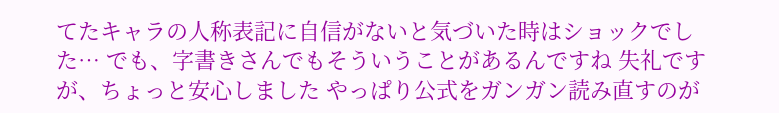てたキャラの人称表記に自信がないと気づいた時はショックでした… でも、字書きさんでもそういうことがあるんですね 失礼ですが、ちょっと安心しました やっぱり公式をガンガン読み直すのが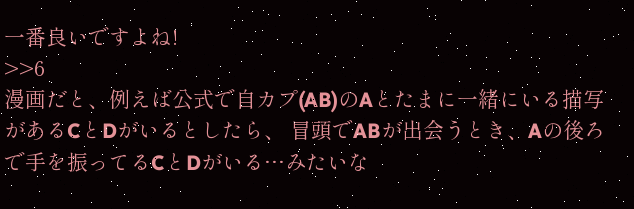一番良いですよね!
>>6
漫画だと、例えば公式で自カプ(AB)のAとたまに一緒にいる描写があるCとDがいるとしたら、 冒頭でABが出会うとき、Aの後ろで手を振ってるCとDがいる…みたいな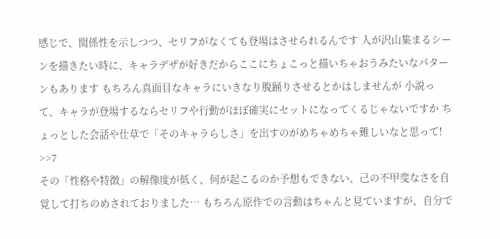感じで、関係性を示しつつ、セリフがなくても登場はさせられるんです 人が沢山集まるシーンを描きたい時に、キャラデザが好きだからここにちょこっと描いちゃおうみたいなパターンもあります もちろん真面目なキャラにいきなり腹踊りさせるとかはしませんが 小説って、キャラが登場するならセリフや行動がほぼ確実にセットになってくるじゃないですか ちょっとした会話や仕草で「そのキャラらしさ」を出すのがめちゃめちゃ難しいなと思って!
>>7
その「性格や特徴」の解像度が低く、何が起こるのか予想もできない、己の不甲斐なさを自覚して打ちのめされておりました… もちろん原作での言動はちゃんと見ていますが、自分で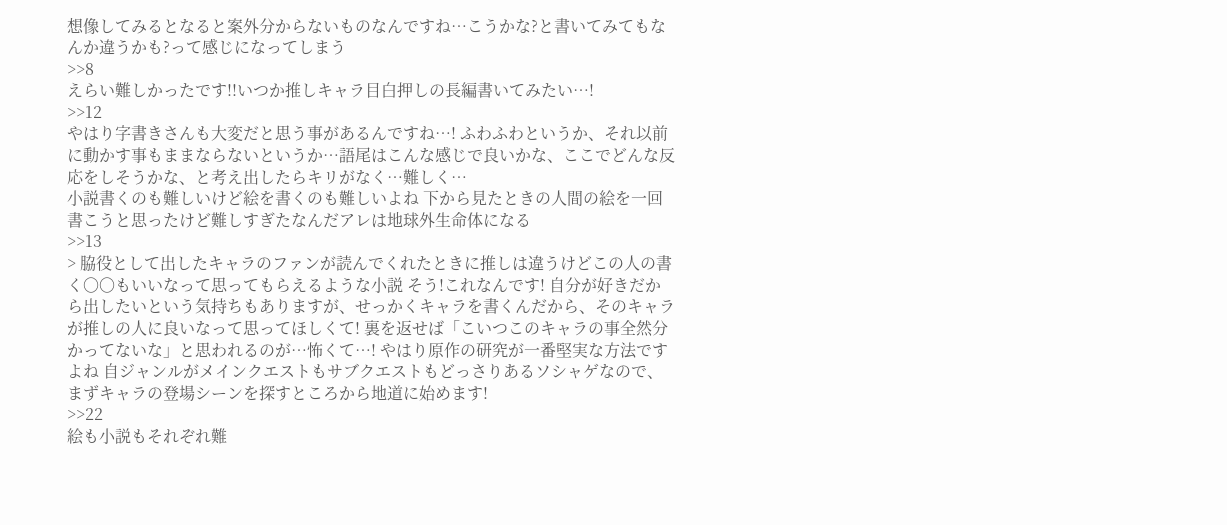想像してみるとなると案外分からないものなんですね…こうかな?と書いてみてもなんか違うかも?って感じになってしまう
>>8
えらい難しかったです!!いつか推しキャラ目白押しの長編書いてみたい…!
>>12
やはり字書きさんも大変だと思う事があるんですね…! ふわふわというか、それ以前に動かす事もままならないというか…語尾はこんな感じで良いかな、ここでどんな反応をしそうかな、と考え出したらキリがなく…難しく…
小説書くのも難しいけど絵を書くのも難しいよね 下から見たときの人間の絵を一回書こうと思ったけど難しすぎたなんだアレは地球外生命体になる
>>13
> 脇役として出したキャラのファンが読んでくれたときに推しは違うけどこの人の書く〇〇もいいなって思ってもらえるような小説 そう!これなんです! 自分が好きだから出したいという気持ちもありますが、せっかくキャラを書くんだから、そのキャラが推しの人に良いなって思ってほしくて! 裏を返せば「こいつこのキャラの事全然分かってないな」と思われるのが…怖くて…! やはり原作の研究が一番堅実な方法ですよね 自ジャンルがメインクエストもサブクエストもどっさりあるソシャゲなので、まずキャラの登場シーンを探すところから地道に始めます!
>>22
絵も小説もそれぞれ難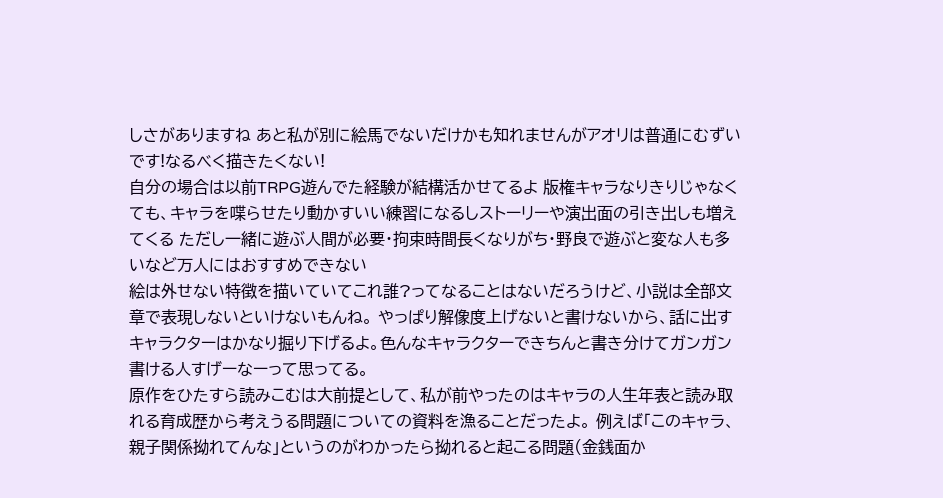しさがありますね あと私が別に絵馬でないだけかも知れませんがアオリは普通にむずいです!なるべく描きたくない!
自分の場合は以前TRPG遊んでた経験が結構活かせてるよ 版権キャラなりきりじゃなくても、キャラを喋らせたり動かすいい練習になるしストーリーや演出面の引き出しも増えてくる ただし一緒に遊ぶ人間が必要・拘束時間長くなりがち・野良で遊ぶと変な人も多いなど万人にはおすすめできない
絵は外せない特徴を描いていてこれ誰?ってなることはないだろうけど、小説は全部文章で表現しないといけないもんね。 やっぱり解像度上げないと書けないから、話に出すキャラクターはかなり掘り下げるよ。色んなキャラクターできちんと書き分けてガンガン書ける人すげーなーって思ってる。
原作をひたすら読みこむは大前提として、私が前やったのはキャラの人生年表と読み取れる育成歴から考えうる問題についての資料を漁ることだったよ。 例えば「このキャラ、親子関係拗れてんな」というのがわかったら拗れると起こる問題(金銭面か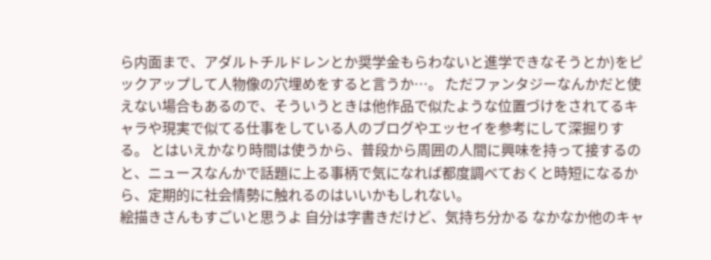ら内面まで、アダルトチルドレンとか奨学金もらわないと進学できなそうとか)をピックアップして人物像の穴埋めをすると言うか…。 ただファンタジーなんかだと使えない場合もあるので、そういうときは他作品で似たような位置づけをされてるキャラや現実で似てる仕事をしている人のブログやエッセイを参考にして深掘りする。 とはいえかなり時間は使うから、普段から周囲の人間に興味を持って接するのと、ニュースなんかで話題に上る事柄で気になれば都度調べておくと時短になるから、定期的に社会情勢に触れるのはいいかもしれない。
絵描きさんもすごいと思うよ 自分は字書きだけど、気持ち分かる なかなか他のキャ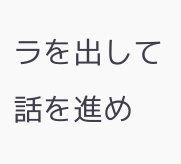ラを出して話を進め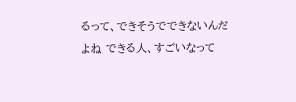るって、できそうでできないんだよね できる人、すごいなって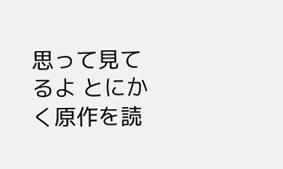思って見てるよ とにかく原作を読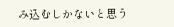み込むしかないと思う